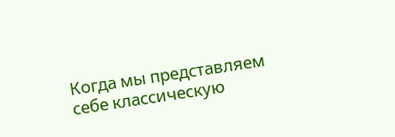Когда мы представляем себе классическую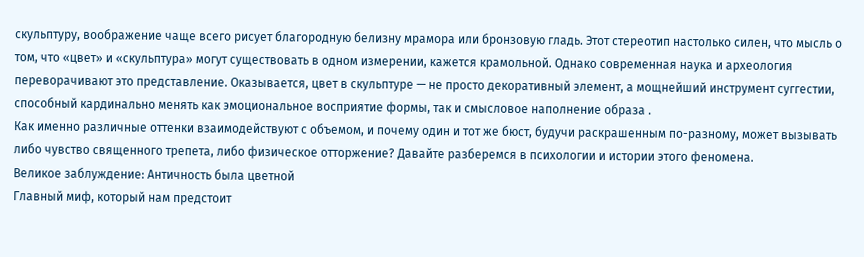скульптуру, воображение чаще всего рисует благородную белизну мрамора или бронзовую гладь. Этот стереотип настолько силен, что мысль о том, что «цвет» и «скульптура» могут существовать в одном измерении, кажется крамольной. Однако современная наука и археология переворачивают это представление. Оказывается, цвет в скульптуре — не просто декоративный элемент, а мощнейший инструмент суггестии, способный кардинально менять как эмоциональное восприятие формы, так и смысловое наполнение образа .
Как именно различные оттенки взаимодействуют с объемом, и почему один и тот же бюст, будучи раскрашенным по-разному, может вызывать либо чувство священного трепета, либо физическое отторжение? Давайте разберемся в психологии и истории этого феномена.
Великое заблуждение: Античность была цветной
Главный миф, который нам предстоит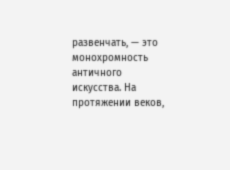развенчать, — это монохромность античного искусства. На протяжении веков,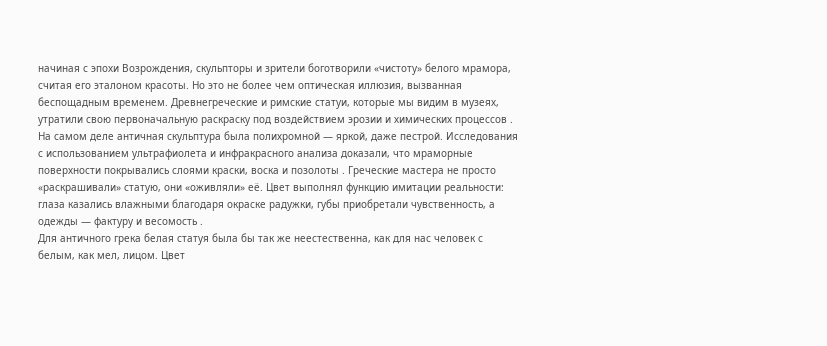начиная с эпохи Возрождения, скульпторы и зрители боготворили «чистоту» белого мрамора, считая его эталоном красоты. Но это не более чем оптическая иллюзия, вызванная беспощадным временем. Древнегреческие и римские статуи, которые мы видим в музеях, утратили свою первоначальную раскраску под воздействием эрозии и химических процессов .
На самом деле античная скульптура была полихромной — яркой, даже пестрой. Исследования с использованием ультрафиолета и инфракрасного анализа доказали, что мраморные поверхности покрывались слоями краски, воска и позолоты . Греческие мастера не просто «раскрашивали» статую, они «оживляли» её. Цвет выполнял функцию имитации реальности: глаза казались влажными благодаря окраске радужки, губы приобретали чувственность, а одежды — фактуру и весомость .
Для античного грека белая статуя была бы так же неестественна, как для нас человек с белым, как мел, лицом. Цвет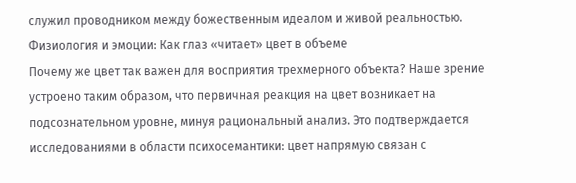служил проводником между божественным идеалом и живой реальностью.
Физиология и эмоции: Как глаз «читает» цвет в объеме
Почему же цвет так важен для восприятия трехмерного объекта? Наше зрение устроено таким образом, что первичная реакция на цвет возникает на подсознательном уровне, минуя рациональный анализ. Это подтверждается исследованиями в области психосемантики: цвет напрямую связан с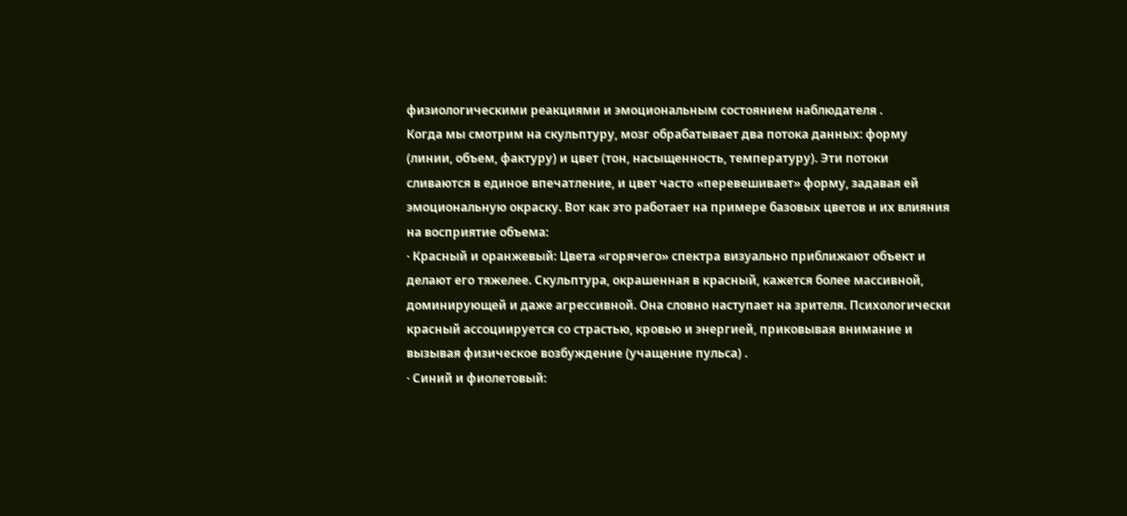физиологическими реакциями и эмоциональным состоянием наблюдателя .
Когда мы смотрим на скульптуру, мозг обрабатывает два потока данных: форму (линии, объем, фактуру) и цвет (тон, насыщенность, температуру). Эти потоки сливаются в единое впечатление, и цвет часто «перевешивает» форму, задавая ей эмоциональную окраску. Вот как это работает на примере базовых цветов и их влияния на восприятие объема:
· Красный и оранжевый: Цвета «горячего» спектра визуально приближают объект и делают его тяжелее. Скульптура, окрашенная в красный, кажется более массивной, доминирующей и даже агрессивной. Она словно наступает на зрителя. Психологически красный ассоциируется со страстью, кровью и энергией, приковывая внимание и вызывая физическое возбуждение (учащение пульса) .
· Синий и фиолетовый: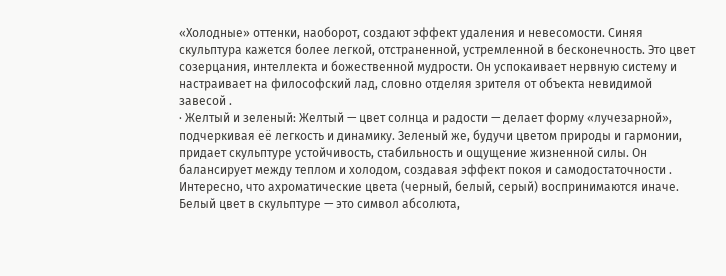«Холодные» оттенки, наоборот, создают эффект удаления и невесомости. Синяя скульптура кажется более легкой, отстраненной, устремленной в бесконечность. Это цвет созерцания, интеллекта и божественной мудрости. Он успокаивает нервную систему и настраивает на философский лад, словно отделяя зрителя от объекта невидимой завесой .
· Желтый и зеленый: Желтый — цвет солнца и радости — делает форму «лучезарной», подчеркивая её легкость и динамику. Зеленый же, будучи цветом природы и гармонии, придает скульптуре устойчивость, стабильность и ощущение жизненной силы. Он балансирует между теплом и холодом, создавая эффект покоя и самодостаточности .
Интересно, что ахроматические цвета (черный, белый, серый) воспринимаются иначе. Белый цвет в скульптуре — это символ абсолюта,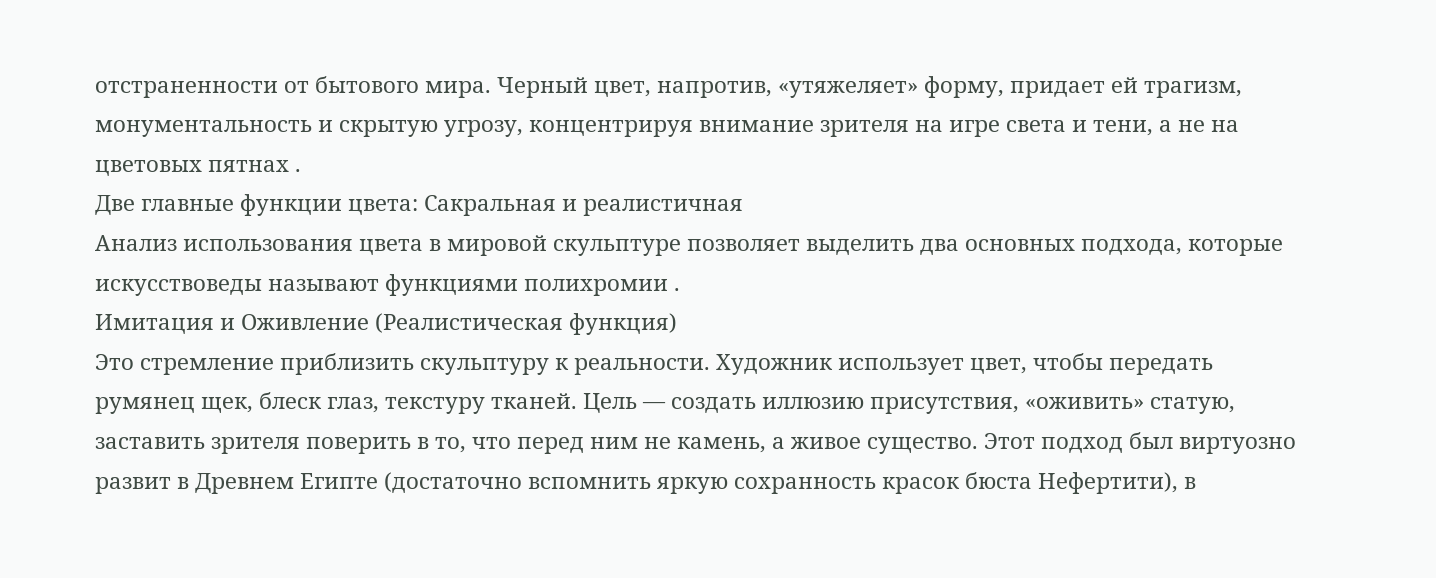отстраненности от бытового мира. Черный цвет, напротив, «утяжеляет» форму, придает ей трагизм, монументальность и скрытую угрозу, концентрируя внимание зрителя на игре света и тени, а не на цветовых пятнах .
Две главные функции цвета: Сакральная и реалистичная
Анализ использования цвета в мировой скульптуре позволяет выделить два основных подхода, которые искусствоведы называют функциями полихромии .
Имитация и Оживление (Реалистическая функция)
Это стремление приблизить скульптуру к реальности. Художник использует цвет, чтобы передать румянец щек, блеск глаз, текстуру тканей. Цель — создать иллюзию присутствия, «оживить» статую, заставить зрителя поверить в то, что перед ним не камень, а живое существо. Этот подход был виртуозно развит в Древнем Египте (достаточно вспомнить яркую сохранность красок бюста Нефертити), в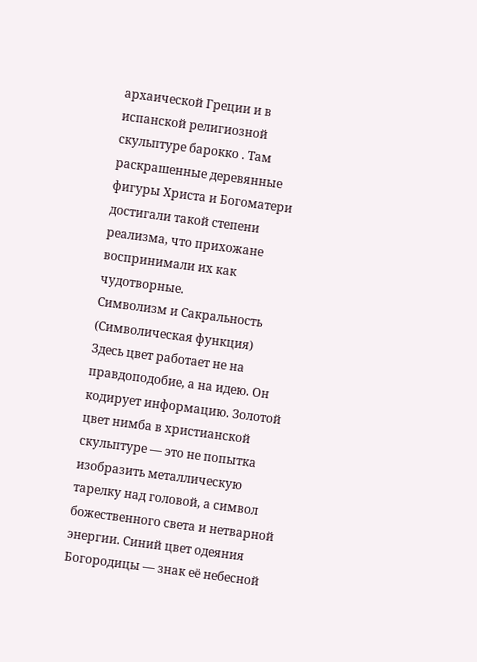архаической Греции и в испанской религиозной скульптуре барокко . Там раскрашенные деревянные фигуры Христа и Богоматери достигали такой степени реализма, что прихожане воспринимали их как чудотворные.
Символизм и Сакральность (Символическая функция)
Здесь цвет работает не на правдоподобие, а на идею. Он кодирует информацию. Золотой цвет нимба в христианской скульптуре — это не попытка изобразить металлическую тарелку над головой, а символ божественного света и нетварной энергии. Синий цвет одеяния Богородицы — знак её небесной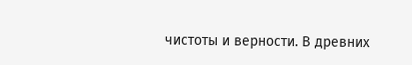чистоты и верности. В древних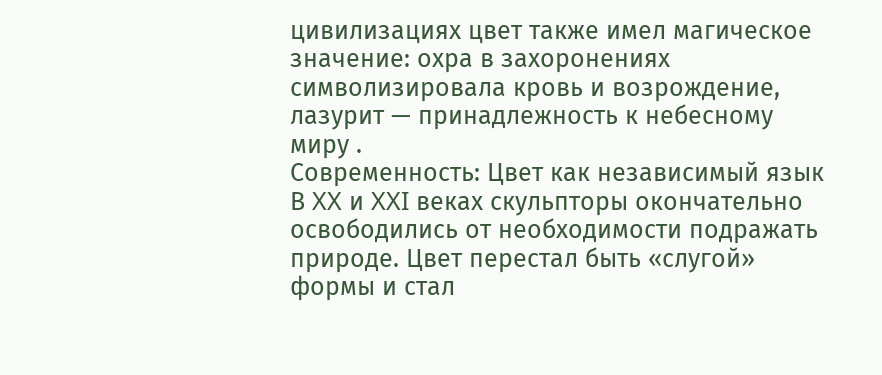цивилизациях цвет также имел магическое значение: охра в захоронениях символизировала кровь и возрождение, лазурит — принадлежность к небесному миру .
Современность: Цвет как независимый язык
В XX и XXI веках скульпторы окончательно освободились от необходимости подражать природе. Цвет перестал быть «слугой» формы и стал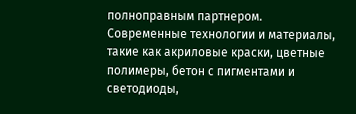полноправным партнером.
Современные технологии и материалы, такие как акриловые краски, цветные полимеры, бетон с пигментами и светодиоды,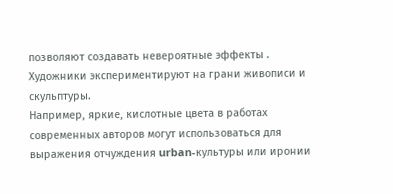позволяют создавать невероятные эффекты . Художники экспериментируют на грани живописи и скульптуры.
Например, яркие, кислотные цвета в работах современных авторов могут использоваться для выражения отчуждения urban-культуры или иронии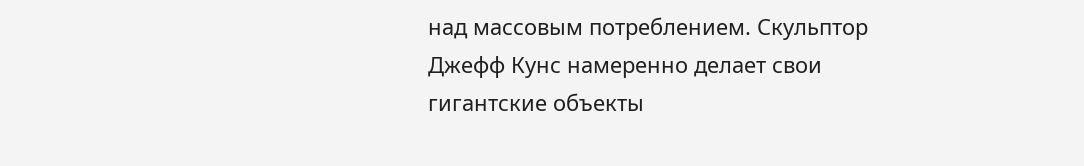над массовым потреблением. Скульптор Джефф Кунс намеренно делает свои гигантские объекты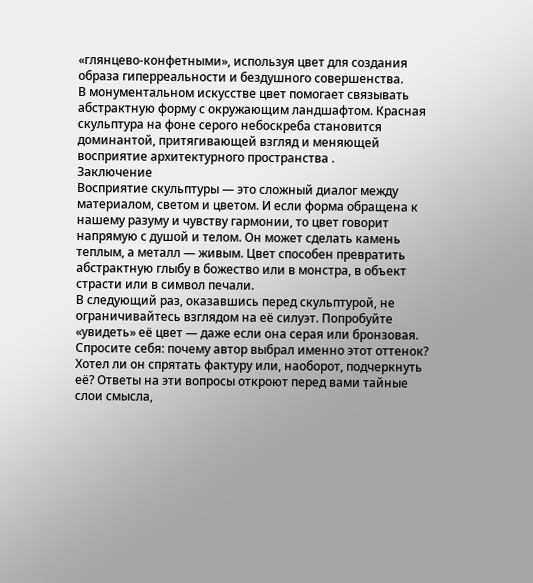«глянцево-конфетными», используя цвет для создания образа гиперреальности и бездушного совершенства.
В монументальном искусстве цвет помогает связывать абстрактную форму с окружающим ландшафтом. Красная скульптура на фоне серого небоскреба становится доминантой, притягивающей взгляд и меняющей восприятие архитектурного пространства .
Заключение
Восприятие скульптуры — это сложный диалог между материалом, светом и цветом. И если форма обращена к нашему разуму и чувству гармонии, то цвет говорит напрямую с душой и телом. Он может сделать камень теплым, а металл — живым. Цвет способен превратить абстрактную глыбу в божество или в монстра, в объект страсти или в символ печали.
В следующий раз, оказавшись перед скульптурой, не ограничивайтесь взглядом на её силуэт. Попробуйте «увидеть» её цвет — даже если она серая или бронзовая. Спросите себя: почему автор выбрал именно этот оттенок? Хотел ли он спрятать фактуру или, наоборот, подчеркнуть её? Ответы на эти вопросы откроют перед вами тайные слои смысла,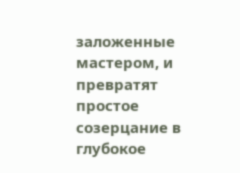заложенные мастером, и превратят простое созерцание в глубокое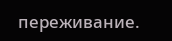переживание.